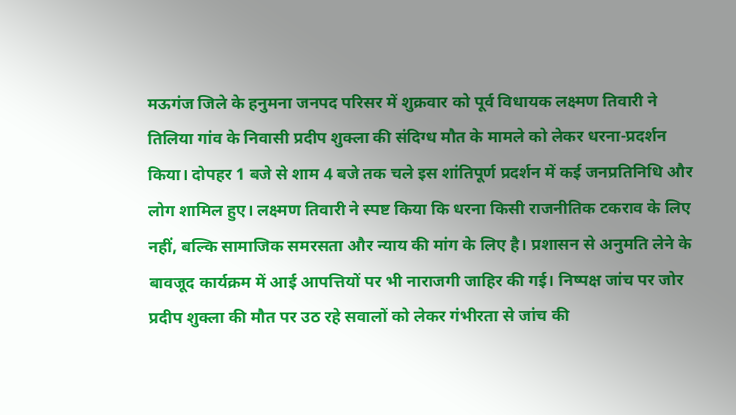मऊगंज जिले के हनुमना जनपद परिसर में शुक्रवार को पूर्व विधायक लक्ष्मण तिवारी ने तिलिया गांव के निवासी प्रदीप शुक्ला की संदिग्ध मौत के मामले को लेकर धरना-प्रदर्शन किया। दोपहर 1 बजे से शाम 4 बजे तक चले इस शांतिपूर्ण प्रदर्शन में कई जनप्रतिनिधि और लोग शामिल हुए। लक्ष्मण तिवारी ने स्पष्ट किया कि धरना किसी राजनीतिक टकराव के लिए नहीं, बल्कि सामाजिक समरसता और न्याय की मांग के लिए है। प्रशासन से अनुमति लेने के बावजूद कार्यक्रम में आई आपत्तियों पर भी नाराजगी जाहिर की गई। निष्पक्ष जांच पर जोर प्रदीप शुक्ला की मौत पर उठ रहे सवालों को लेकर गंभीरता से जांच की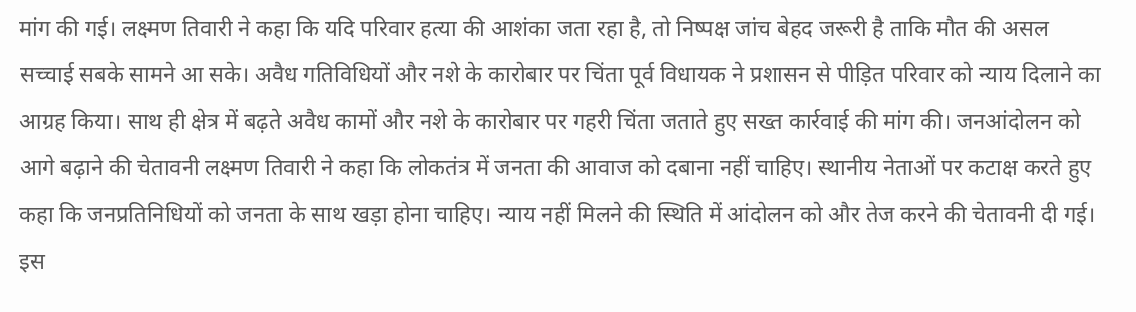मांग की गई। लक्ष्मण तिवारी ने कहा कि यदि परिवार हत्या की आशंका जता रहा है, तो निष्पक्ष जांच बेहद जरूरी है ताकि मौत की असल सच्चाई सबके सामने आ सके। अवैध गतिविधियों और नशे के कारोबार पर चिंता पूर्व विधायक ने प्रशासन से पीड़ित परिवार को न्याय दिलाने का आग्रह किया। साथ ही क्षेत्र में बढ़ते अवैध कामों और नशे के कारोबार पर गहरी चिंता जताते हुए सख्त कार्रवाई की मांग की। जनआंदोलन को आगे बढ़ाने की चेतावनी लक्ष्मण तिवारी ने कहा कि लोकतंत्र में जनता की आवाज को दबाना नहीं चाहिए। स्थानीय नेताओं पर कटाक्ष करते हुए कहा कि जनप्रतिनिधियों को जनता के साथ खड़ा होना चाहिए। न्याय नहीं मिलने की स्थिति में आंदोलन को और तेज करने की चेतावनी दी गई। इस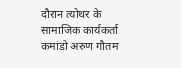दौरान त्योथर के सामाजिक कार्यकर्ता कमांडो अरुण गौतम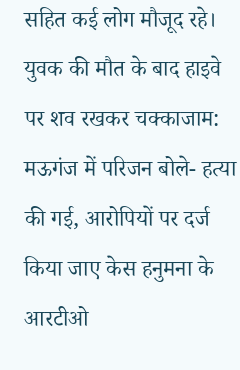सहित कई लोग मौजूद रहे। युवक की मौत के बाद हाइवे पर शव रखकर चक्काजाम: मऊगंज में परिजन बोले- हत्या की गई, आरोपियों पर दर्ज किया जाए केस हनुमना के आरटीओ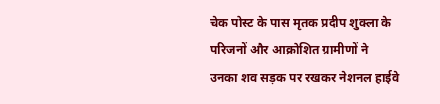चेक पोस्ट के पास मृतक प्रदीप शुक्ला के परिजनों और आक्रोशित ग्रामीणों ने उनका शव सड़क पर रखकर नेशनल हाईवे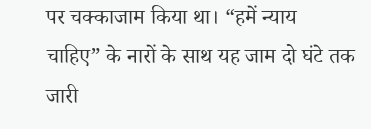पर चक्काजाम किया था। “हमें न्याय चाहिए” के नारों के साथ यह जाम दो घंटे तक जारी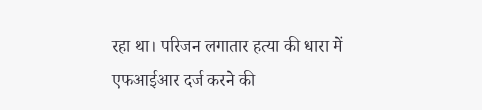रहा था। परिजन लगातार हत्या की धारा में एफआईआर दर्ज करने की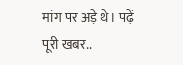मांग पर अड़े थे। पढ़ें पूरी खबर..